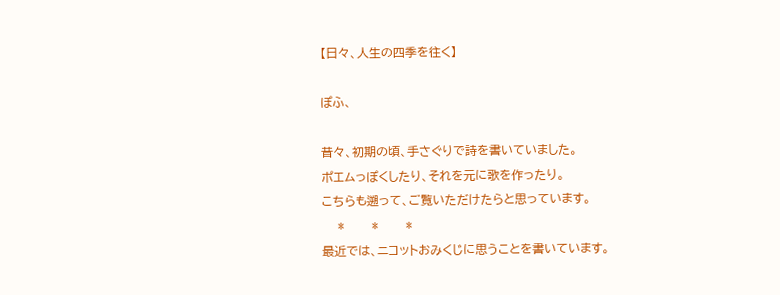【日々、人生の四季を往く】

ぽふ、

昔々、初期の頃、手さぐりで詩を書いていました。
ポエムっぽくしたり、それを元に歌を作ったり。
こちらも遡って、ご覧いただけたらと思っています。
    *       *       *
最近では、ニコットおみくじに思うことを書いています。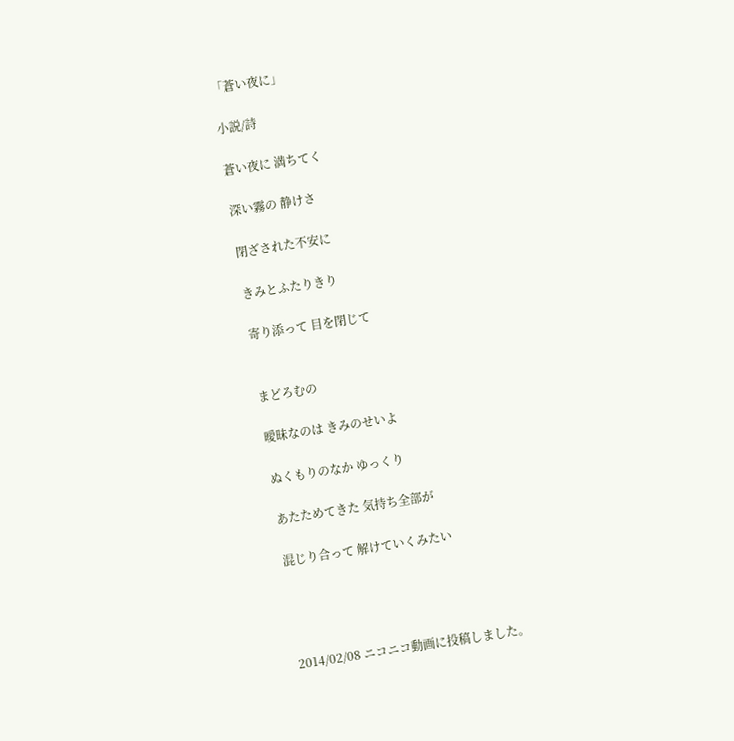「蒼い夜に」

小説/詩

蒼い夜に 満ちてく

深い霧の 静けさ

閉ざされた不安に

きみとふたりきり

寄り添って 目を閉じて


まどろむの

曖昧なのは きみのせいよ

ぬくもりのなか ゆっくり

あたためてきた 気持ち全部が

混じり合って 解けていくみたい




2014/02/08 ニコニコ動画に投稿しました。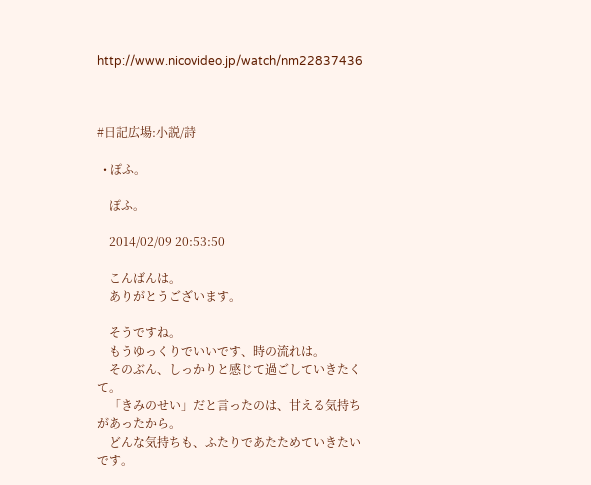http://www.nicovideo.jp/watch/nm22837436



#日記広場:小説/詩

  • ぽふ。

    ぽふ。

    2014/02/09 20:53:50

    こんばんは。
    ありがとうございます。

    そうですね。
    もうゆっくりでいいです、時の流れは。
    そのぶん、しっかりと感じて過ごしていきたくて。
    「きみのせい」だと言ったのは、甘える気持ちがあったから。
    どんな気持ちも、ふたりであたためていきたいです。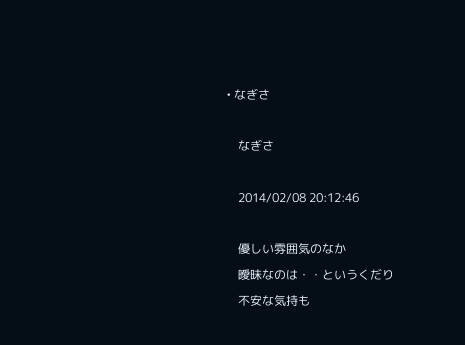• なぎさ

    なぎさ

    2014/02/08 20:12:46

    優しい雰囲気のなか
    曖昧なのは・・というくだり
    不安な気持も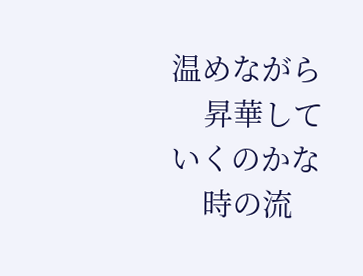温めながら
    昇華していくのかな
    時の流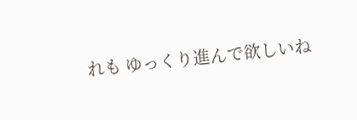れも ゆっくり進んで欲しいね